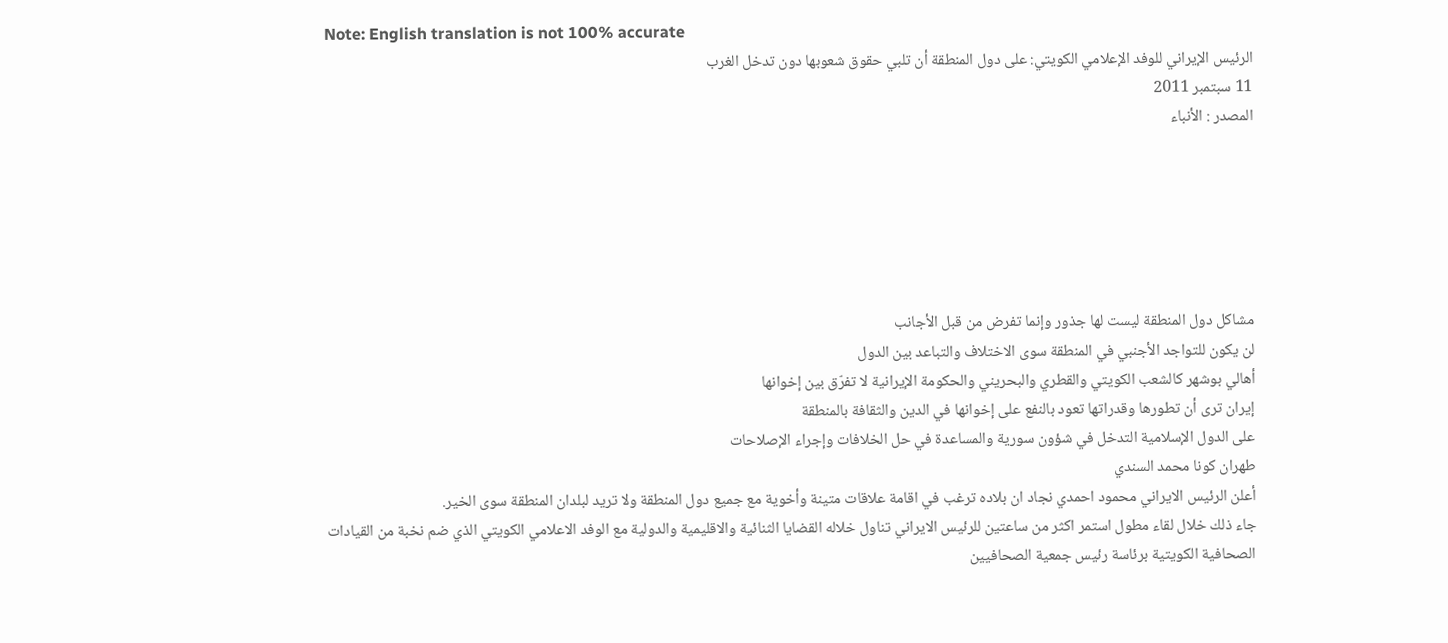Note: English translation is not 100% accurate
الرئيس الإيراني للوفد الإعلامي الكويتي: على دول المنطقة أن تلبي حقوق شعوبها دون تدخل الغرب
11 سبتمبر 2011
المصدر : الأنباء






مشاكل دول المنطقة ليست لها جذور وإنما تفرض من قبل الأجانب
لن يكون للتواجد الأجنبي في المنطقة سوى الاختلاف والتباعد بين الدول
أهالي بوشهر كالشعب الكويتي والقطري والبحريني والحكومة الإيرانية لا تفرّق بين إخوانها
إيران ترى أن تطورها وقدراتها تعود بالنفع على إخوانها في الدين والثقافة بالمنطقة
على الدول الإسلامية التدخل في شؤون سورية والمساعدة في حل الخلافات وإجراء الإصلاحات
طهران كونا محمد السندي
أعلن الرئيس الايراني محمود احمدي نجاد ان بلاده ترغب في اقامة علاقات متينة وأخوية مع جميع دول المنطقة ولا تريد لبلدان المنطقة سوى الخير.
جاء ذلك خلال لقاء مطول استمر اكثر من ساعتين للرئيس الايراني تناول خلاله القضايا الثنائية والاقليمية والدولية مع الوفد الاعلامي الكويتي الذي ضم نخبة من القيادات الصحافية الكويتية برئاسة رئيس جمعية الصحافيين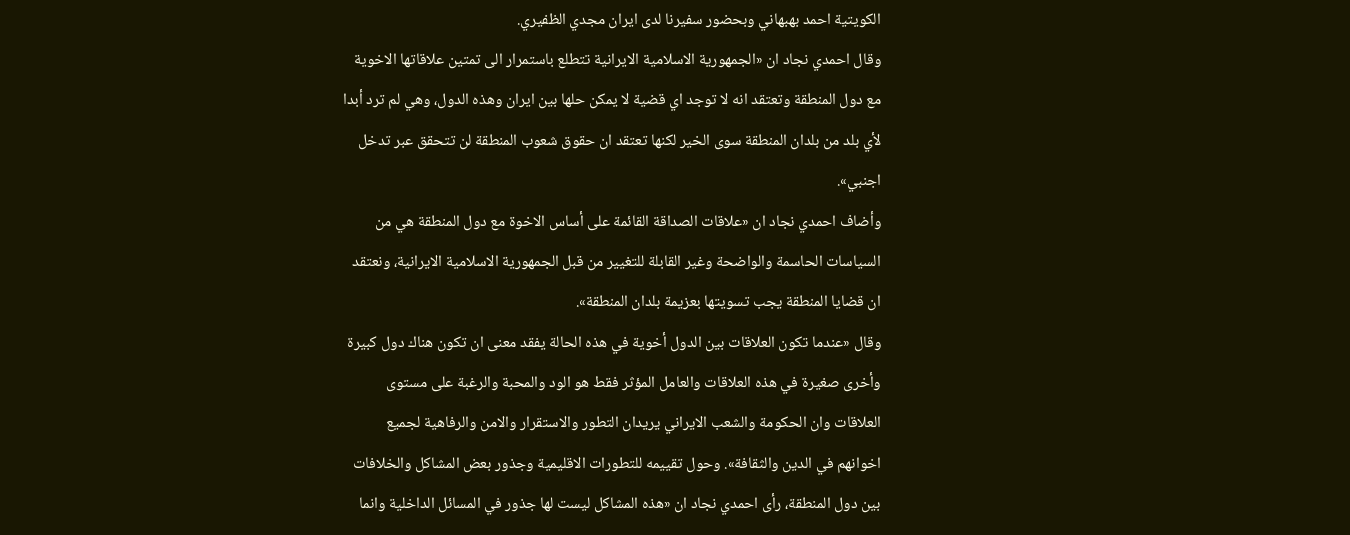الكويتية احمد بهبهاني وبحضور سفيرنا لدى ايران مجدي الظفيري.
وقال احمدي نجاد ان «الجمهورية الاسلامية الايرانية تتطلع باستمرار الى تمتين علاقاتها الاخوية مع دول المنطقة وتعتقد انه لا توجد اي قضية لا يمكن حلها بين ايران وهذه الدول، وهي لم ترد أبدا لأي بلد من بلدان المنطقة سوى الخير لكنها تعتقد ان حقوق شعوب المنطقة لن تتحقق عبر تدخل اجنبي».
وأضاف احمدي نجاد ان «علاقات الصداقة القائمة على أساس الاخوة مع دول المنطقة هي من السياسات الحاسمة والواضحة وغير القابلة للتغيير من قبل الجمهورية الاسلامية الايرانية، ونعتقد ان قضايا المنطقة يجب تسويتها بعزيمة بلدان المنطقة».
وقال «عندما تكون العلاقات بين الدول أخوية في هذه الحالة يفقد معنى ان تكون هناك دول كبيرة وأخرى صغيرة في هذه العلاقات والعامل المؤثر فقط هو الود والمحبة والرغبة على مستوى العلاقات وان الحكومة والشعب الايراني يريدان التطور والاستقرار والامن والرفاهية لجميع اخوانهم في الدين والثقافة». وحول تقييمه للتطورات الاقليمية وجذور بعض المشاكل والخلافات بين دول المنطقة، رأى احمدي نجاد ان «هذه المشاكل ليست لها جذور في المسائل الداخلية وانما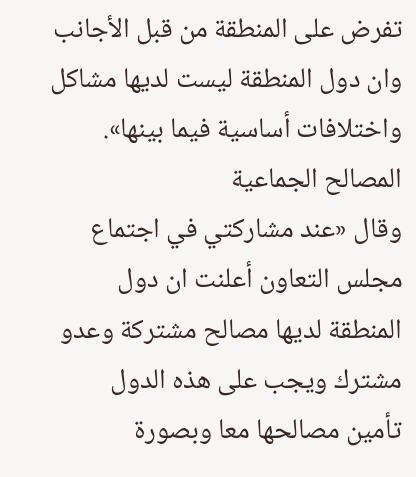تفرض على المنطقة من قبل الأجانب وان دول المنطقة ليست لديها مشاكل واختلافات أساسية فيما بينها».
المصالح الجماعية
وقال «عند مشاركتي في اجتماع مجلس التعاون أعلنت ان دول المنطقة لديها مصالح مشتركة وعدو مشترك ويجب على هذه الدول تأمين مصالحها معا وبصورة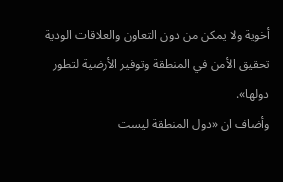أخوية ولا يمكن من دون التعاون والعلاقات الودية تحقيق الأمن في المنطقة وتوفير الأرضية لتطور دولها».
وأضاف ان «دول المنطقة ليست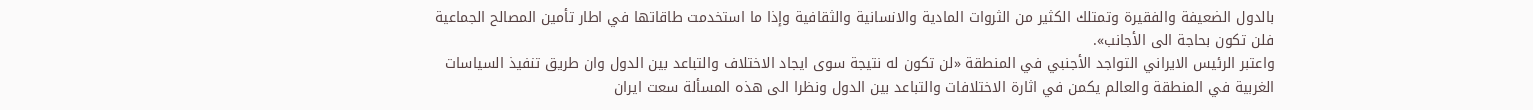بالدول الضعيفة والفقيرة وتمتلك الكثير من الثروات المادية والانسانية والثقافية وإذا ما استخدمت طاقاتها في اطار تأمين المصالح الجماعية فلن تكون بحاجة الى الأجانب».
واعتبر الرئيس الايراني التواجد الأجنبي في المنطقة «لن تكون له نتيجة سوى ايجاد الاختلاف والتباعد بين الدول وان طريق تنفيذ السياسات الغربية في المنطقة والعالم يكمن في اثارة الاختلافات والتباعد بين الدول ونظرا الى هذه المسألة سعت ايران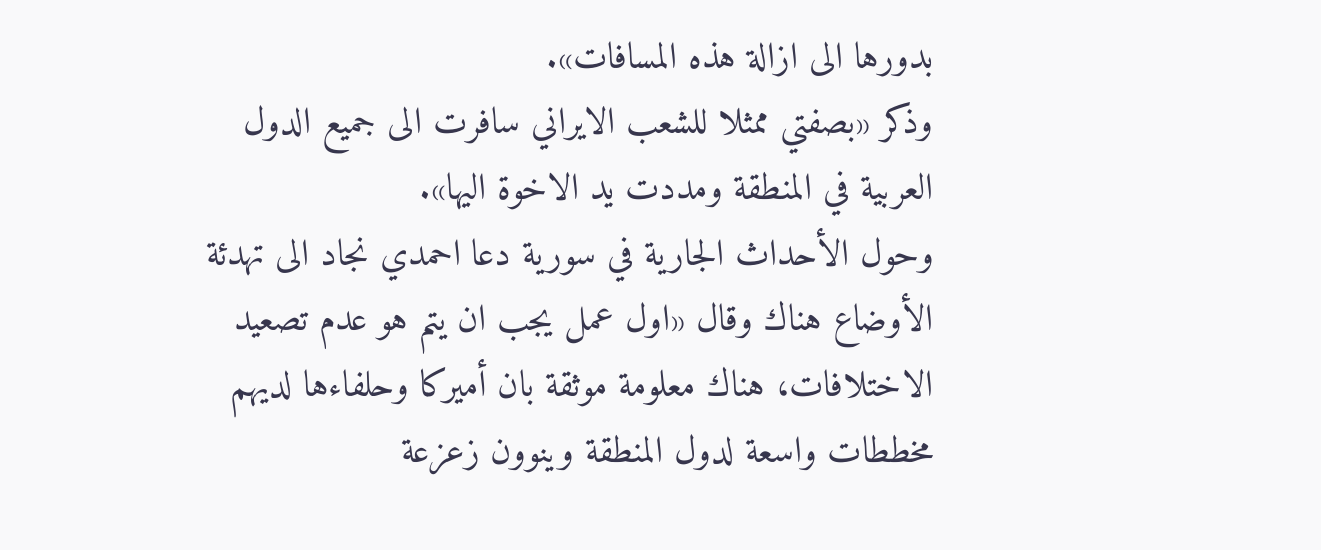بدورها الى ازالة هذه المسافات».
وذكر «بصفتي ممثلا للشعب الايراني سافرت الى جميع الدول العربية في المنطقة ومددت يد الاخوة اليها».
وحول الأحداث الجارية في سورية دعا احمدي نجاد الى تهدئة الأوضاع هناك وقال «اول عمل يجب ان يتم هو عدم تصعيد الاختلافات، هناك معلومة موثقة بان أميركا وحلفاءها لديهم مخططات واسعة لدول المنطقة وينوون زعزعة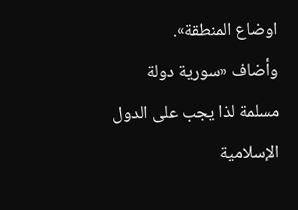اوضاع المنطقة».
وأضاف «سورية دولة مسلمة لذا يجب على الدول الإسلامية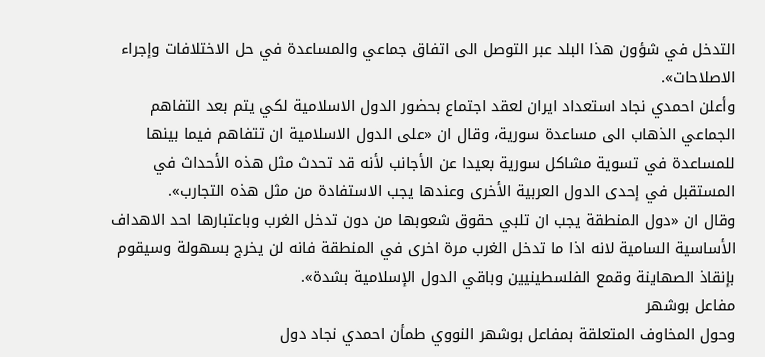التدخل في شؤون هذا البلد عبر التوصل الى اتفاق جماعي والمساعدة في حل الاختلافات وإجراء الاصلاحات».
وأعلن احمدي نجاد استعداد ايران لعقد اجتماع بحضور الدول الاسلامية لكي يتم بعد التفاهم الجماعي الذهاب الى مساعدة سورية، وقال ان «على الدول الاسلامية ان تتفاهم فيما بينها للمساعدة في تسوية مشاكل سورية بعيدا عن الأجانب لأنه قد تحدث مثل هذه الأحداث في المستقبل في إحدى الدول العربية الأخرى وعندها يجب الاستفادة من مثل هذه التجارب».
وقال ان «دول المنطقة يجب ان تلبي حقوق شعوبها من دون تدخل الغرب وباعتبارها احد الاهداف الأساسية السامية لانه اذا ما تدخل الغرب مرة اخرى في المنطقة فانه لن يخرج بسهولة وسيقوم بإنقاذ الصهاينة وقمع الفلسطينيين وباقي الدول الإسلامية بشدة».
مفاعل بوشهر
وحول المخاوف المتعلقة بمفاعل بوشهر النووي طمأن احمدي نجاد دول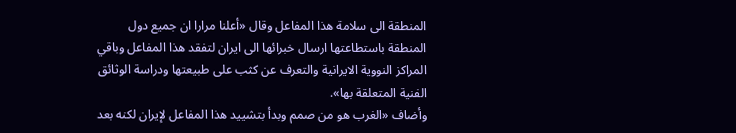المنطقة الى سلامة هذا المفاعل وقال «أعلنا مرارا ان جميع دول المنطقة باستطاعتها ارسال خبرائها الى ايران لتفقد هذا المفاعل وباقي المراكز النووية الايرانية والتعرف عن كثب على طبيعتها ودراسة الوثائق الفنية المتعلقة بها».
وأضاف «الغرب هو من صمم وبدأ بتشييد هذا المفاعل لإيران لكنه بعد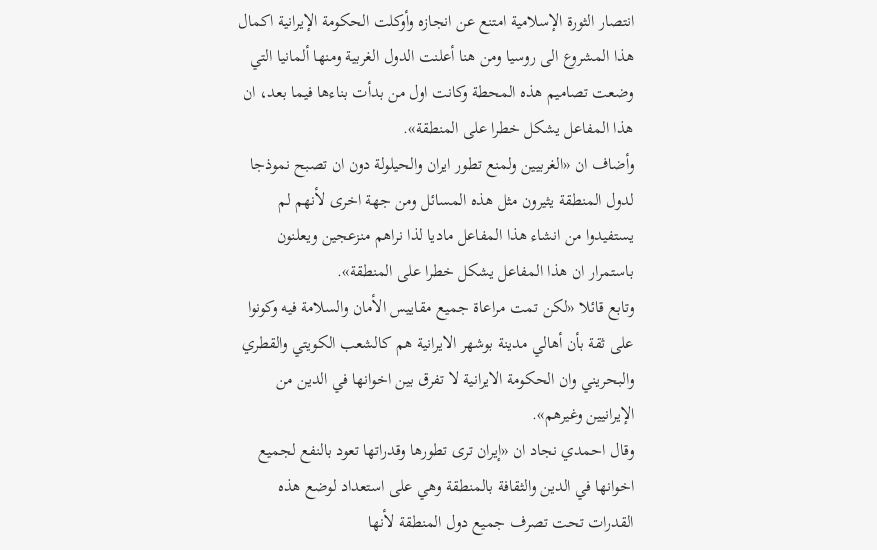انتصار الثورة الإسلامية امتنع عن انجازه وأوكلت الحكومة الإيرانية اكمال هذا المشروع الى روسيا ومن هنا أعلنت الدول الغربية ومنها ألمانيا التي وضعت تصاميم هذه المحطة وكانت اول من بدأت بناءها فيما بعد، ان هذا المفاعل يشكل خطرا على المنطقة».
وأضاف ان «الغربيين ولمنع تطور ايران والحيلولة دون ان تصبح نموذجا لدول المنطقة يثيرون مثل هذه المسائل ومن جهة اخرى لأنهم لم يستفيدوا من انشاء هذا المفاعل ماديا لذا نراهم منزعجين ويعلنون باستمرار ان هذا المفاعل يشكل خطرا على المنطقة».
وتابع قائلا «لكن تمت مراعاة جميع مقاييس الأمان والسلامة فيه وكونوا على ثقة بأن أهالي مدينة بوشهر الايرانية هم كالشعب الكويتي والقطري والبحريني وان الحكومة الايرانية لا تفرق بين اخوانها في الدين من الإيرانيين وغيرهم».
وقال احمدي نجاد ان «إيران ترى تطورها وقدراتها تعود بالنفع لجميع اخوانها في الدين والثقافة بالمنطقة وهي على استعداد لوضع هذه القدرات تحت تصرف جميع دول المنطقة لأنها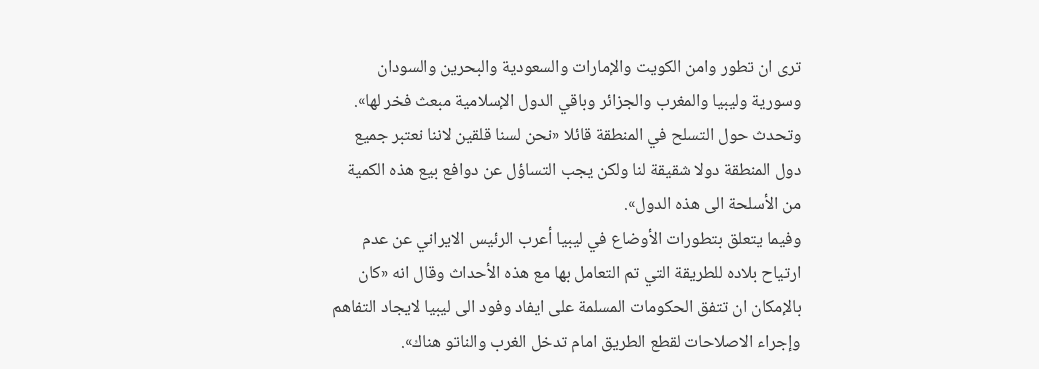ترى ان تطور وامن الكويت والإمارات والسعودية والبحرين والسودان وسورية وليبيا والمغرب والجزائر وباقي الدول الإسلامية مبعث فخر لها».
وتحدث حول التسلح في المنطقة قائلا «نحن لسنا قلقين لاننا نعتبر جميع دول المنطقة دولا شقيقة لنا ولكن يجب التساؤل عن دوافع بيع هذه الكمية من الأسلحة الى هذه الدول».
وفيما يتعلق بتطورات الأوضاع في ليبيا أعرب الرئيس الايراني عن عدم ارتياح بلاده للطريقة التي تم التعامل بها مع هذه الأحداث وقال انه «كان بالإمكان ان تتفق الحكومات المسلمة على ايفاد وفود الى ليبيا لايجاد التفاهم وإجراء الاصلاحات لقطع الطريق امام تدخل الغرب والناتو هناك».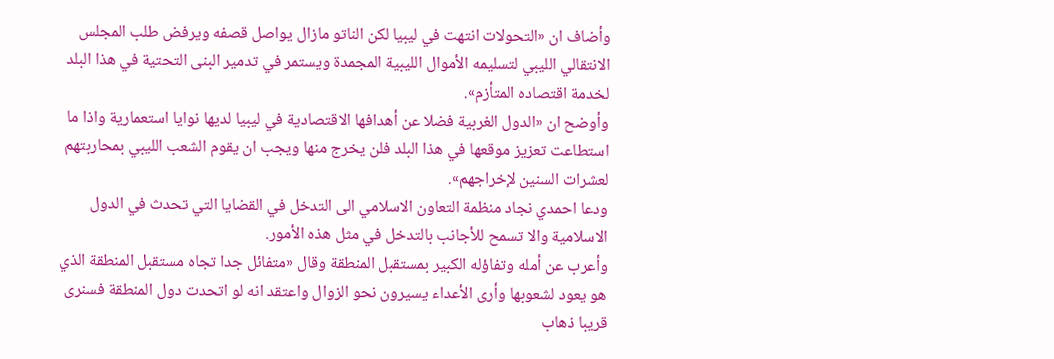وأضاف ان «التحولات انتهت في ليبيا لكن الناتو مازال يواصل قصفه ويرفض طلب المجلس الانتقالي الليبي لتسليمه الأموال الليبية المجمدة ويستمر في تدمير البنى التحتية في هذا البلد لخدمة اقتصاده المتأزم».
وأوضح ان «الدول الغربية فضلا عن أهدافها الاقتصادية في ليبيا لديها نوايا استعمارية واذا ما استطاعت تعزيز موقعها في هذا البلد فلن يخرج منها ويجب ان يقوم الشعب الليبي بمحاربتهم لعشرات السنين لإخراجهم».
ودعا احمدي نجاد منظمة التعاون الاسلامي الى التدخل في القضايا التي تحدث في الدول الاسلامية والا تسمح للأجانب بالتدخل في مثل هذه الأمور.
وأعرب عن أمله وتفاؤله الكبير بمستقبل المنطقة وقال «متفائل جدا تجاه مستقبل المنطقة الذي هو يعود لشعوبها وأرى الأعداء يسيرون نحو الزوال واعتقد انه لو اتحدت دول المنطقة فسنرى قريبا ذهاب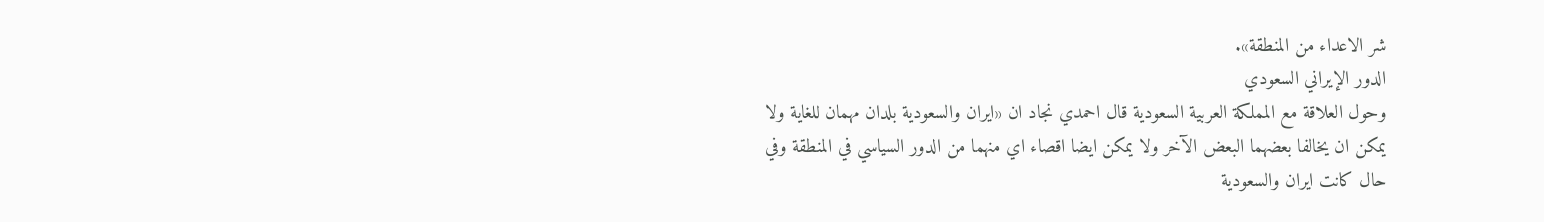شر الاعداء من المنطقة».
الدور الإيراني السعودي
وحول العلاقة مع المملكة العربية السعودية قال احمدي نجاد ان «ايران والسعودية بلدان مهمان للغاية ولا يمكن ان يخالفا بعضهما البعض الآخر ولا يمكن ايضا اقصاء اي منهما من الدور السياسي في المنطقة وفي حال كانت ايران والسعودية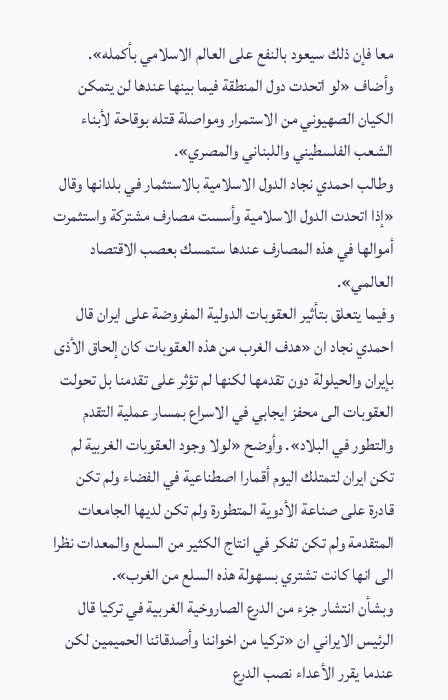معا فإن ذلك سيعود بالنفع على العالم الاسلامي بأكمله».
وأضاف «لو اتحدت دول المنطقة فيما بينها عندها لن يتمكن الكيان الصهيوني من الاستمرار ومواصلة قتله بوقاحة لأبناء الشعب الفلسطيني واللبناني والمصري».
وطالب احمدي نجاد الدول الاسلامية بالاستثمار في بلدانها وقال «إذا اتحدت الدول الاسلامية وأسست مصارف مشتركة واستثمرت أموالها في هذه المصارف عندها ستمسك بعصب الاقتصاد العالمي».
وفيما يتعلق بتأثير العقوبات الدولية المفروضة على ايران قال احمدي نجاد ان «هدف الغرب من هذه العقوبات كان إلحاق الأذى بإيران والحيلولة دون تقدمها لكنها لم تؤثر على تقدمنا بل تحولت العقوبات الى محفز ايجابي في الاسراع بمسار عملية التقدم والتطور في البلاد». وأوضح «لولا وجود العقوبات الغربية لم تكن ايران لتمتلك اليوم أقمارا اصطناعية في الفضاء ولم تكن قادرة على صناعة الأدوية المتطورة ولم تكن لديها الجامعات المتقدمة ولم تكن تفكر في انتاج الكثير من السلع والمعدات نظرا الى انها كانت تشتري بسهولة هذه السلع من الغرب».
وبشأن انتشار جزء من الدرع الصاروخية الغربية في تركيا قال الرئيس الايراني ان «تركيا من اخواننا وأصدقائنا الحميمين لكن عندما يقرر الأعداء نصب الدرع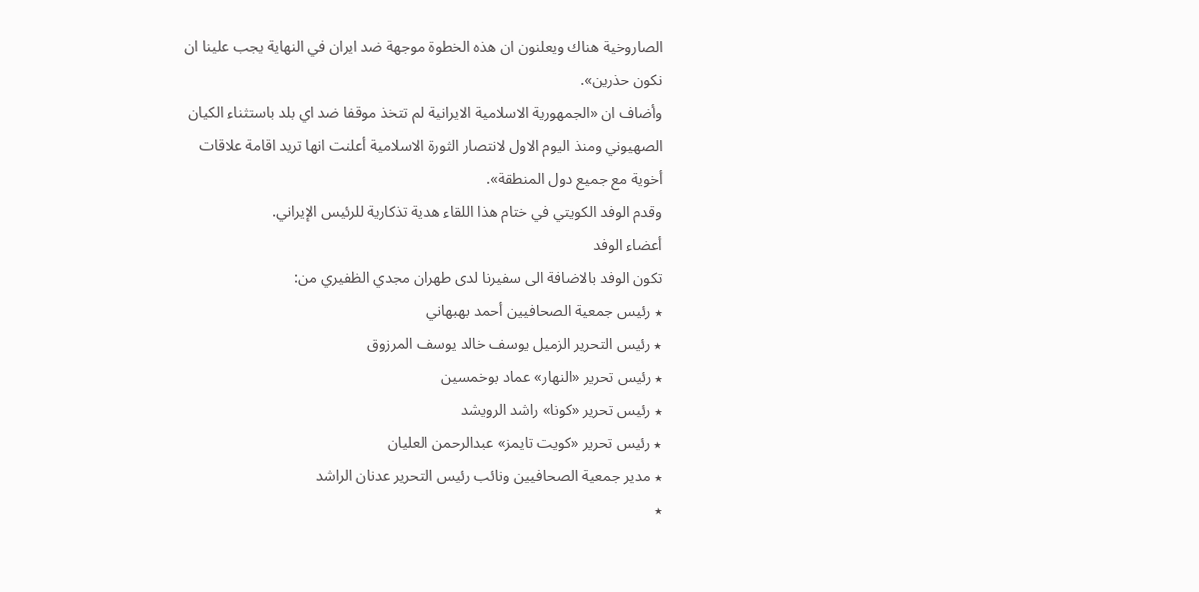الصاروخية هناك ويعلنون ان هذه الخطوة موجهة ضد ايران في النهاية يجب علينا ان نكون حذرين».
وأضاف ان «الجمهورية الاسلامية الايرانية لم تتخذ موقفا ضد اي بلد باستثناء الكيان الصهيوني ومنذ اليوم الاول لانتصار الثورة الاسلامية أعلنت انها تريد اقامة علاقات أخوية مع جميع دول المنطقة».
وقدم الوفد الكويتي في ختام هذا اللقاء هدية تذكارية للرئيس الإيراني.
أعضاء الوفد
تكون الوفد بالاضافة الى سفيرنا لدى طهران مجدي الظفيري من:
٭ رئيس جمعية الصحافيين أحمد بهبهاني
٭ رئيس التحرير الزميل يوسف خالد يوسف المرزوق
٭ رئيس تحرير «النهار» عماد بوخمسين
٭ رئيس تحرير «كونا» راشد الرويشد
٭ رئيس تحرير «كويت تايمز» عبدالرحمن العليان
٭ مدير جمعية الصحافيين ونائب رئيس التحرير عدنان الراشد
٭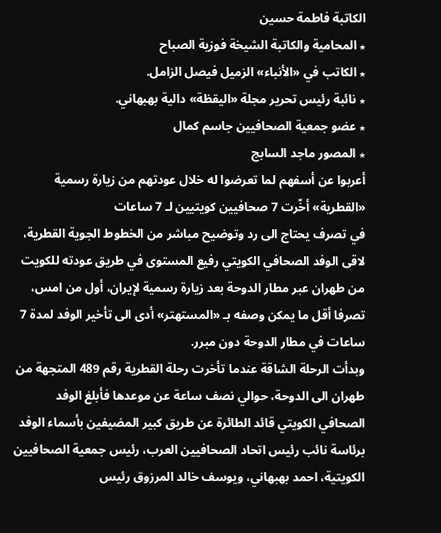الكاتبة فاطمة حسين
٭ المحامية والكاتبة الشيخة فوزية الصباح
٭ الكاتب في «الأنباء» الزميل فيصل الزامل.
٭ نائبة رئيس تحرير مجلة «اليقظة» دالية بهبهاني.
٭ عضو جمعية الصحافيين جاسم كمال
٭ المصور ماجد السابج
أعربوا عن أسفهم لما تعرضوا له خلال عودتهم من زيارة رسمية
«القطرية» أخّرت 7 صحافيين كويتيين لـ 7 ساعات
في تصرف يحتاج الى رد وتوضيح مباشر من الخطوط الجوية القطرية، لاقى الوفد الصحافي الكويتي رفيع المستوى في طريق عودته للكويت من طهران عبر مطار الدوحة بعد زيارة رسمية لإيران، أول من امس، تصرفا أقل ما يمكن وصفه بـ «المستهتر» أدى الى تأخير الوفد لمدة 7 ساعات في مطار الدوحة دون مبرر.
وبدأت الرحلة الشاقة عندما تأخرت رحلة القطرية رقم 489 المتجهة من طهران الى الدوحة، حوالي نصف ساعة عن موعدها فأبلغ الوفد الصحافي الكويتي قائد الطائرة عن طريق كبير المضيفين بأسماء الوفد برئاسة نائب رئيس اتحاد الصحافيين العرب، رئيس جمعية الصحافيين الكويتية، احمد بهبهاني، ويوسف خالد المرزوق رئيس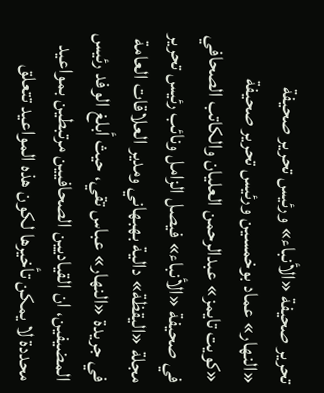تحرير صحيفة «الأنباء» ورئيس تحرير صحيفة «النهار» عماد بوخمسين ورئيس تحرير صحيفة «كويت تايمز» عبدالرحمن العليان والكاتب الصحافي في صحيفة «الأنباء» فيصل الزامل ونائب رئيس تحرير مجلة «اليقظة» دالية بهبهاني ومدير العلاقات العامة في جريدة «النهار» عباس تقي، حيث أبلغ الوفد رئيس المضيفين، ان القياديين الصحافيين مرتبطين بمواعيد محددة لا يمكن تأخيرها لكون هذه المواعيد تتعلق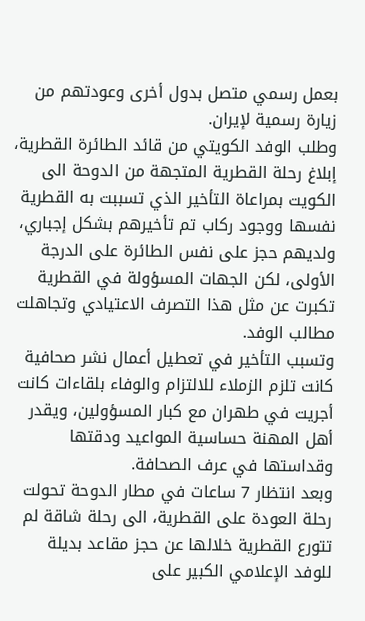بعمل رسمي متصل بدول أخرى وعودتهم من زيارة رسمية لإيران.
وطلب الوفد الكويتي من قائد الطائرة القطرية، إبلاغ رحلة القطرية المتجهة من الدوحة الى الكويت بمراعاة التأخير الذي تسببت به القطرية نفسها ووجود ركاب تم تأخيرهم بشكل إجباري، ولديهم حجز على نفس الطائرة على الدرجة الأولى، لكن الجهات المسؤولة في القطرية تكبرت عن مثل هذا التصرف الاعتيادي وتجاهلت مطالب الوفد.
وتسبب التأخير في تعطيل أعمال نشر صحافية كانت تلزم الزملاء للالتزام والوفاء بلقاءات كانت أجريت في طهران مع كبار المسؤولين، ويقدر أهل المهنة حساسية المواعيد ودقتها وقداستها في عرف الصحافة.
وبعد انتظار 7 ساعات في مطار الدوحة تحولت رحلة العودة على القطرية، الى رحلة شاقة لم تتورع القطرية خلالها عن حجز مقاعد بديلة للوفد الإعلامي الكبير على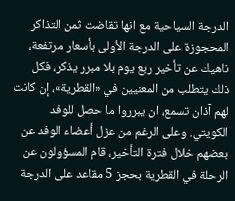الدرجة السياحية مع انها تقاضت ثمن التذاكر المحجوزة على الدرجة الأولى بأسعار مرتفعة، ناهيك عن تأخير ربع يوم بلا مبرر يذكر، فكل ذلك يتطلب من المعنيين في «القطرية»، إن كانت لهم آذان تسمع، ان يبرروا ما حصل للوفد الكويتي. وعلى الرغم من عزل أعضاء الوفد عن بعضهم خلال فترة التأخير، قام المسؤولون عن الرحلة في القطرية بحجز 5 مقاعد على الدرجة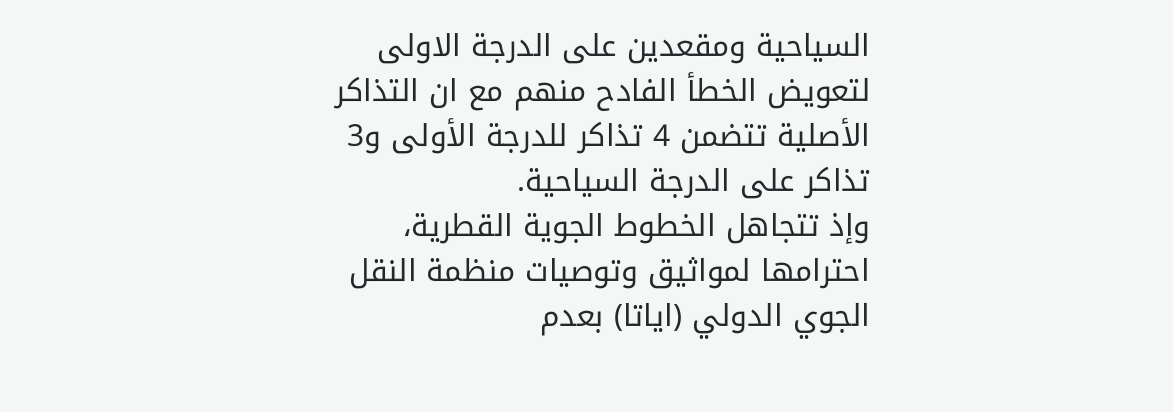السياحية ومقعدين على الدرجة الاولى لتعويض الخطأ الفادح منهم مع ان التذاكر الأصلية تتضمن 4 تذاكر للدرجة الأولى و3 تذاكر على الدرجة السياحية.
وإذ تتجاهل الخطوط الجوية القطرية، احترامها لمواثيق وتوصيات منظمة النقل الجوي الدولي (اياتا) بعدم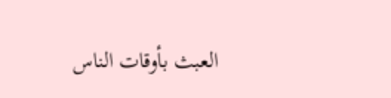العبث بأوقات الناس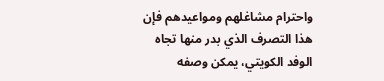واحترام مشاغلهم ومواعيدهم فإن هذا التصرف الذي بدر منها تجاه الوفد الكويتي، يمكن وصفه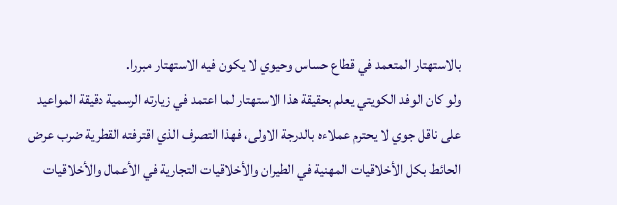بالاستهتار المتعمد في قطاع حساس وحيوي لا يكون فيه الاستهتار مبررا.
ولو كان الوفد الكويتي يعلم بحقيقة هذا الاستهتار لما اعتمد في زيارته الرسمية دقيقة المواعيد على ناقل جوي لا يحترم عملاءه بالدرجة الاولى، فهذا التصرف الذي اقترفته القطرية ضرب عرض الحائط بكل الأخلاقيات المهنية في الطيران والأخلاقيات التجارية في الأعمال والأخلاقيات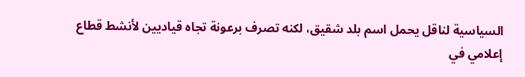السياسية لناقل يحمل اسم بلد شقيق، لكنه تصرف برعونة تجاه قياديين لأنشط قطاع إعلامي في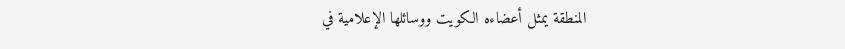المنطقة يمثل أعضاءه الكويت ووسائلها الإعلامية في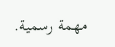مهمة رسمية.